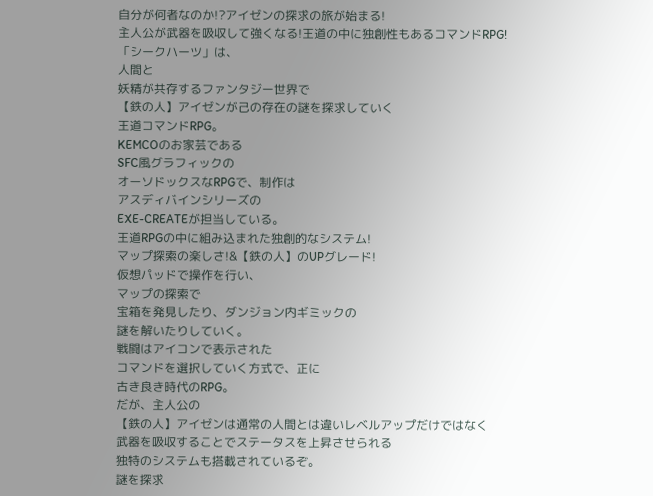自分が何者なのか!?アイゼンの探求の旅が始まる!
主人公が武器を吸収して強くなる!王道の中に独創性もあるコマンドRPG!
「シークハーツ」は、
人間と
妖精が共存するファンタジー世界で
【鉄の人】アイゼンが己の存在の謎を探求していく
王道コマンドRPG。
KEMCOのお家芸である
SFC風グラフィックの
オーソドックスなRPGで、制作は
アスディバインシリーズの
EXE-CREATEが担当している。
王道RPGの中に組み込まれた独創的なシステム!
マップ探索の楽しさ!&【鉄の人】のUPグレード!
仮想パッドで操作を行い、
マップの探索で
宝箱を発見したり、ダンジョン内ギミックの
謎を解いたりしていく。
戦闘はアイコンで表示された
コマンドを選択していく方式で、正に
古き良き時代のRPG。
だが、主人公の
【鉄の人】アイゼンは通常の人間とは違いレベルアップだけではなく
武器を吸収することでステータスを上昇させられる
独特のシステムも搭載されているぞ。
謎を探求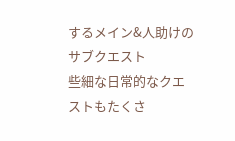するメイン&人助けのサブクエスト
些細な日常的なクエストもたくさ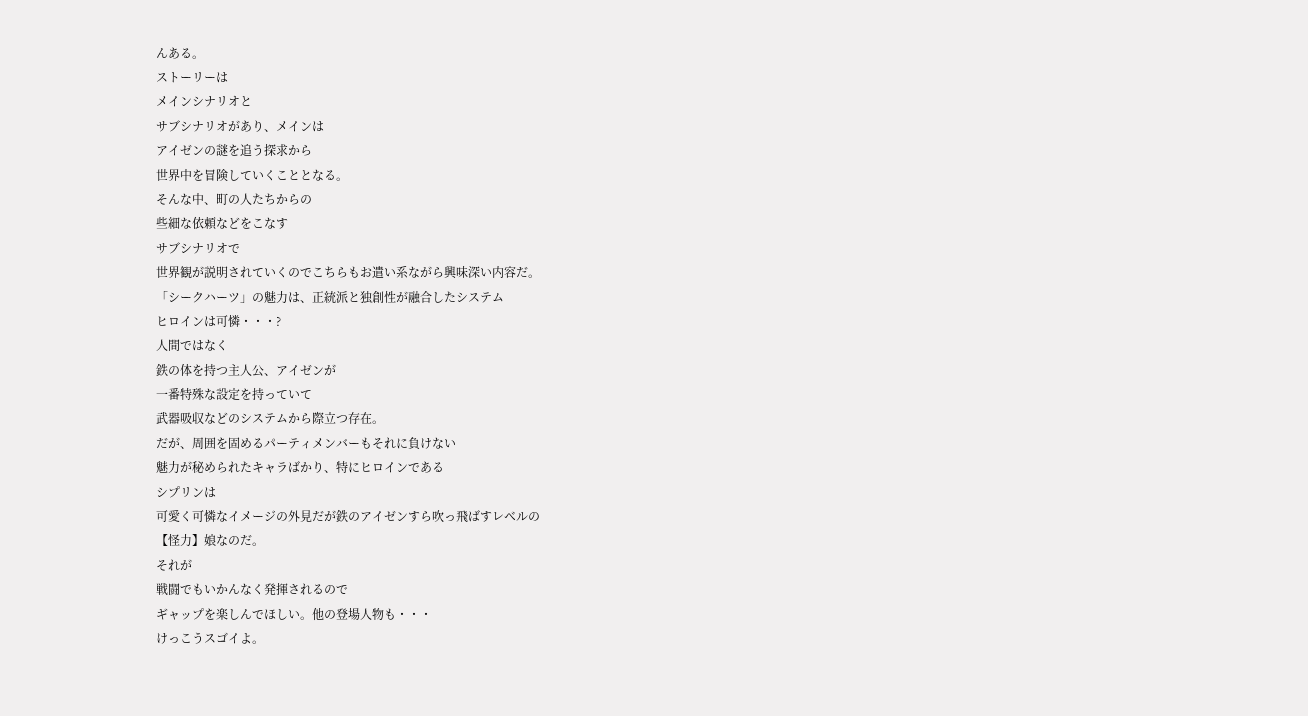んある。
ストーリーは
メインシナリオと
サブシナリオがあり、メインは
アイゼンの謎を追う探求から
世界中を冒険していくこととなる。
そんな中、町の人たちからの
些細な依頼などをこなす
サブシナリオで
世界観が説明されていくのでこちらもお遣い系ながら興味深い内容だ。
「シークハーツ」の魅力は、正統派と独創性が融合したシステム
ヒロインは可憐・・・?
人間ではなく
鉄の体を持つ主人公、アイゼンが
一番特殊な設定を持っていて
武器吸収などのシステムから際立つ存在。
だが、周囲を固めるパーティメンバーもそれに負けない
魅力が秘められたキャラばかり、特にヒロインである
シプリンは
可愛く可憐なイメージの外見だが鉄のアイゼンすら吹っ飛ばすレベルの
【怪力】娘なのだ。
それが
戦闘でもいかんなく発揮されるので
ギャップを楽しんでほしい。他の登場人物も・・・
けっこうスゴイよ。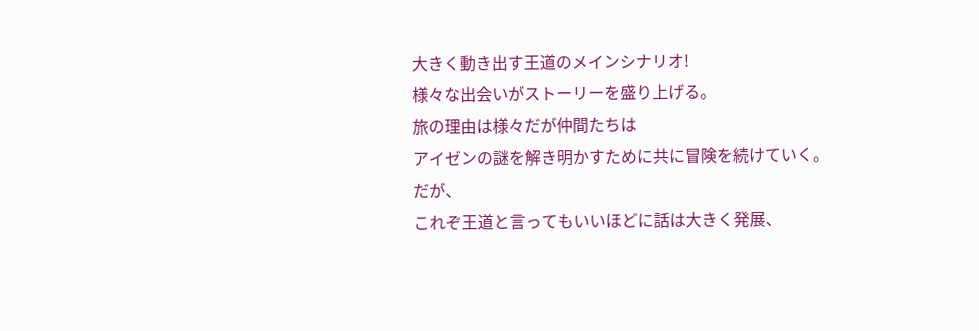大きく動き出す王道のメインシナリオ!
様々な出会いがストーリーを盛り上げる。
旅の理由は様々だが仲間たちは
アイゼンの謎を解き明かすために共に冒険を続けていく。
だが、
これぞ王道と言ってもいいほどに話は大きく発展、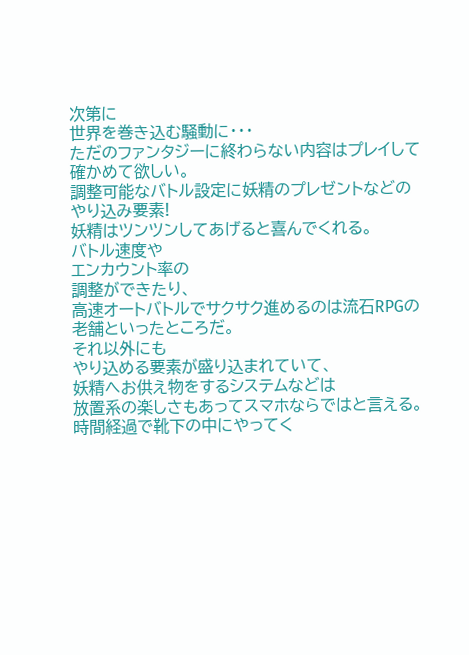次第に
世界を巻き込む騒動に・・・
ただのファンタジーに終わらない内容はプレイして確かめて欲しい。
調整可能なバトル設定に妖精のプレゼントなどのやり込み要素!
妖精はツンツンしてあげると喜んでくれる。
バトル速度や
エンカウント率の
調整ができたり、
高速オートバトルでサクサク進めるのは流石RPGの老舗といったところだ。
それ以外にも
やり込める要素が盛り込まれていて、
妖精へお供え物をするシステムなどは
放置系の楽しさもあってスマホならではと言える。
時間経過で靴下の中にやってく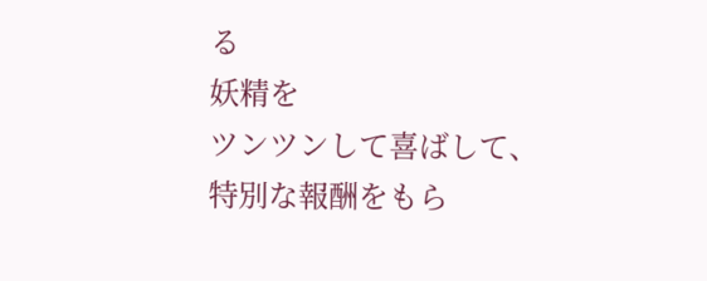る
妖精を
ツンツンして喜ばして、
特別な報酬をもら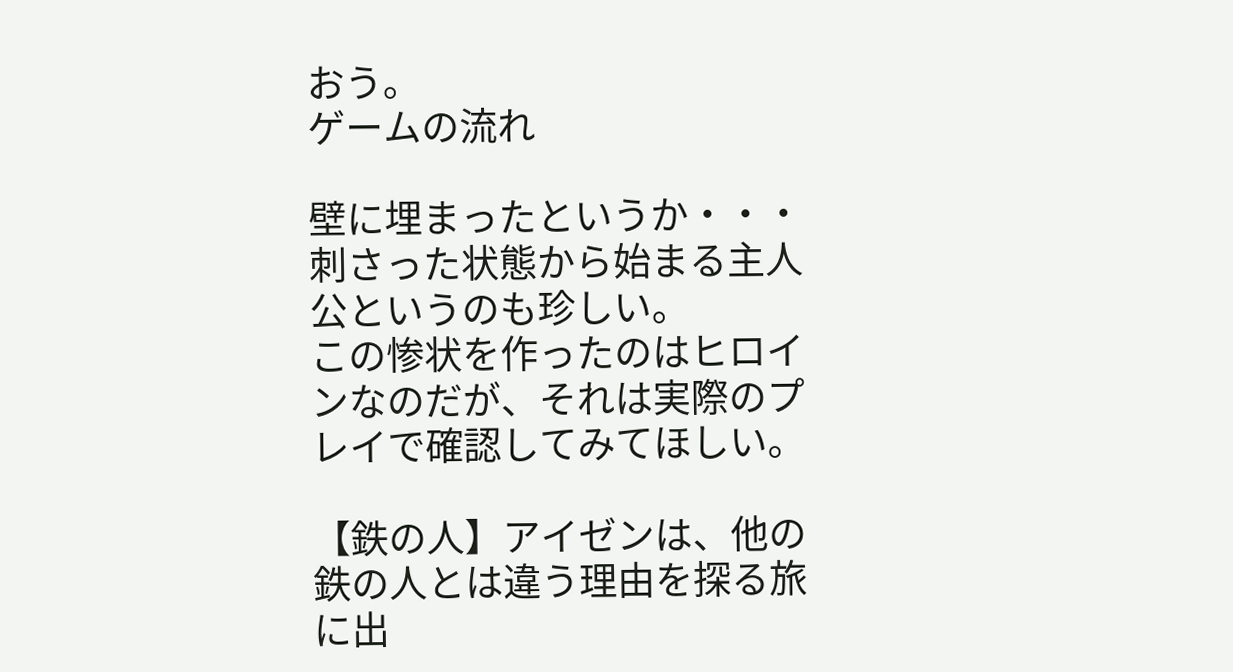おう。
ゲームの流れ

壁に埋まったというか・・・刺さった状態から始まる主人公というのも珍しい。
この惨状を作ったのはヒロインなのだが、それは実際のプレイで確認してみてほしい。

【鉄の人】アイゼンは、他の鉄の人とは違う理由を探る旅に出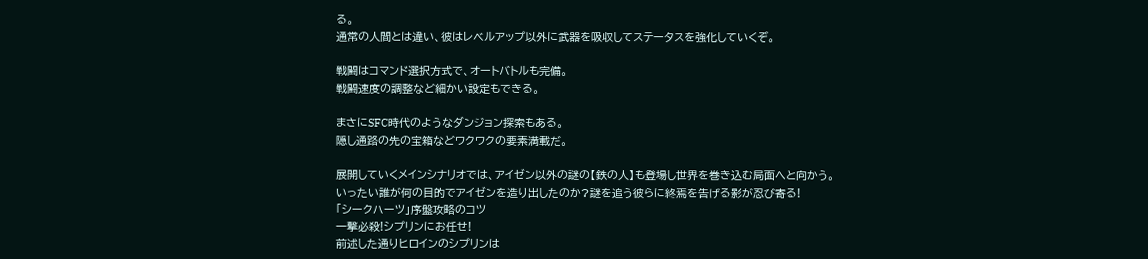る。
通常の人間とは違い、彼はレベルアップ以外に武器を吸収してステータスを強化していくぞ。

戦闘はコマンド選択方式で、オートバトルも完備。
戦闘速度の調整など細かい設定もできる。

まさにSFC時代のようなダンジョン探索もある。
隠し通路の先の宝箱などワクワクの要素満載だ。

展開していくメインシナリオでは、アイゼン以外の謎の【鉄の人】も登場し世界を巻き込む局面へと向かう。
いったい誰が何の目的でアイゼンを造り出したのか?謎を追う彼らに終焉を告げる影が忍び寄る!
「シークハーツ」序盤攻略のコツ
一撃必殺!シプリンにお任せ!
前述した通りヒロインのシプリンは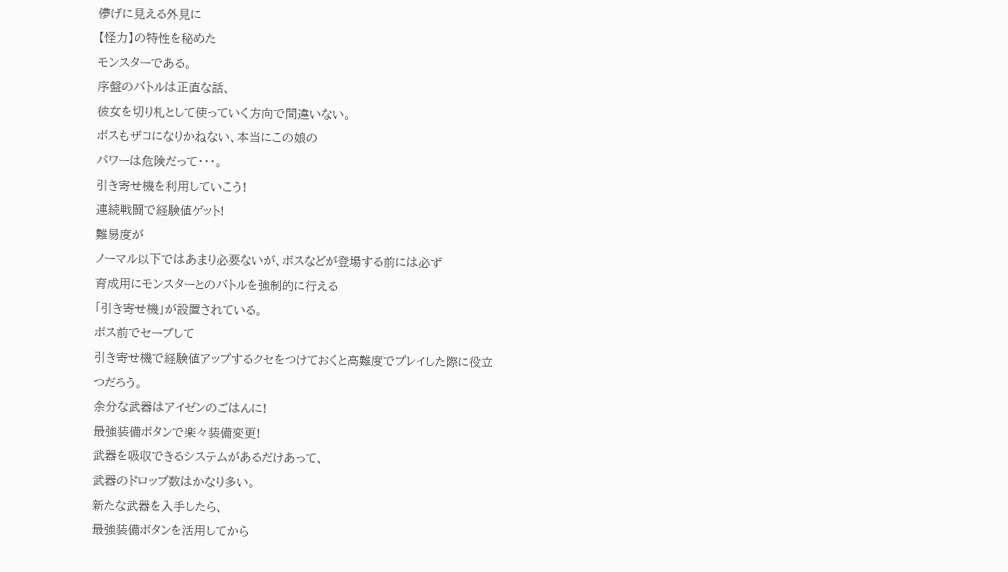儚げに見える外見に
【怪力】の特性を秘めた
モンスターである。
序盤のバトルは正直な話、
彼女を切り札として使っていく方向で間違いない。
ボスもザコになりかねない、本当にこの娘の
パワーは危険だって・・・。
引き寄せ機を利用していこう!
連続戦闘で経験値ゲット!
難易度が
ノーマル以下ではあまり必要ないが、ボスなどが登場する前には必ず
育成用にモンスターとのバトルを強制的に行える
「引き寄せ機」が設置されている。
ボス前でセーブして
引き寄せ機で経験値アップするクセをつけておくと高難度でプレイした際に役立つだろう。
余分な武器はアイゼンのごはんに!
最強装備ボタンで楽々装備変更!
武器を吸収できるシステムがあるだけあって、
武器のドロップ数はかなり多い。
新たな武器を入手したら、
最強装備ボタンを活用してから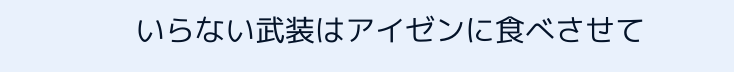いらない武装はアイゼンに食べさせて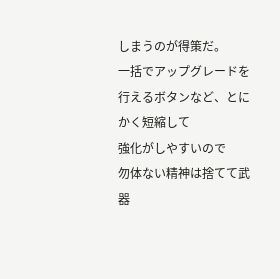しまうのが得策だ。
一括でアップグレードを行えるボタンなど、とにかく短縮して
強化がしやすいので
勿体ない精神は捨てて武器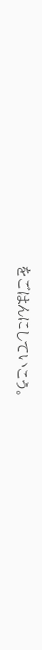をごはんにしていこう。